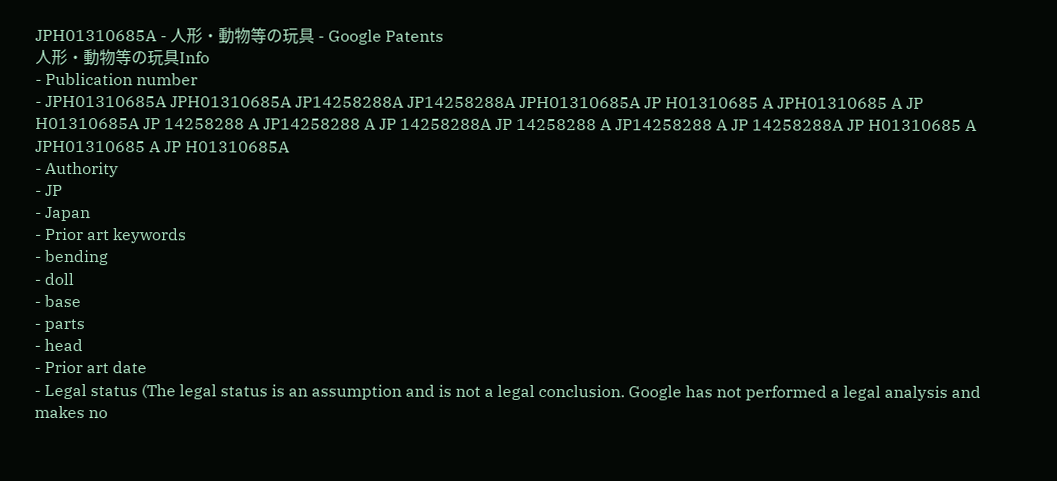JPH01310685A - 人形・動物等の玩具 - Google Patents
人形・動物等の玩具Info
- Publication number
- JPH01310685A JPH01310685A JP14258288A JP14258288A JPH01310685A JP H01310685 A JPH01310685 A JP H01310685A JP 14258288 A JP14258288 A JP 14258288A JP 14258288 A JP14258288 A JP 14258288A JP H01310685 A JPH01310685 A JP H01310685A
- Authority
- JP
- Japan
- Prior art keywords
- bending
- doll
- base
- parts
- head
- Prior art date
- Legal status (The legal status is an assumption and is not a legal conclusion. Google has not performed a legal analysis and makes no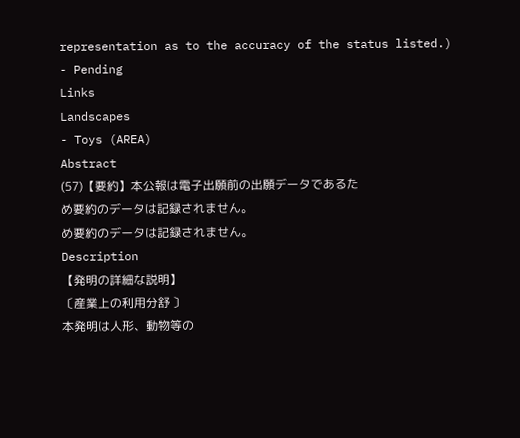representation as to the accuracy of the status listed.)
- Pending
Links
Landscapes
- Toys (AREA)
Abstract
(57)【要約】本公報は電子出願前の出願データであるた
め要約のデータは記録されません。
め要約のデータは記録されません。
Description
【発明の詳細な説明】
〔産業上の利用分舒 〕
本発明は人形、動物等の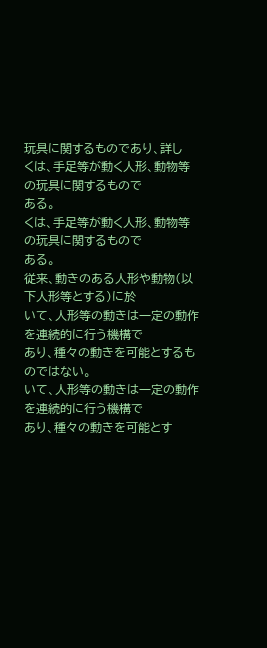玩具に関するものであり、詳し
くは、手足等が動く人形、動物等の玩具に関するもので
ある。
くは、手足等が動く人形、動物等の玩具に関するもので
ある。
従来、動きのある人形や動物(以下人形等とする)に於
いて、人形等の動きは一定の動作を連続的に行う機構で
あり、種々の動きを可能とするものではない。
いて、人形等の動きは一定の動作を連続的に行う機構で
あり、種々の動きを可能とす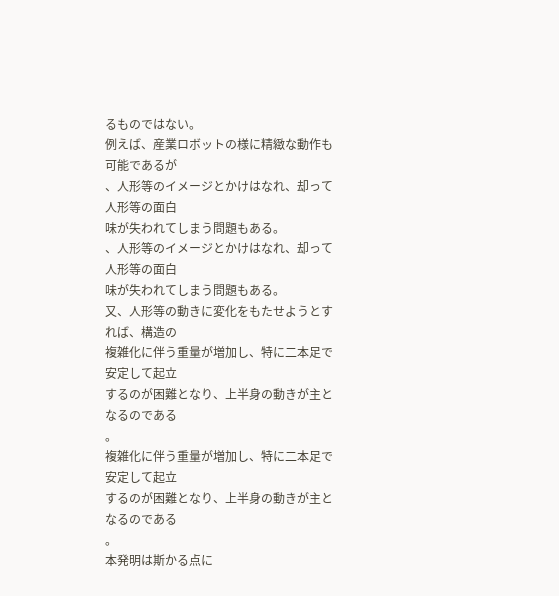るものではない。
例えば、産業ロボットの様に精緻な動作も可能であるが
、人形等のイメージとかけはなれ、却って人形等の面白
味が失われてしまう問題もある。
、人形等のイメージとかけはなれ、却って人形等の面白
味が失われてしまう問題もある。
又、人形等の動きに変化をもたせようとすれば、構造の
複雑化に伴う重量が増加し、特に二本足で安定して起立
するのが困難となり、上半身の動きが主となるのである
。
複雑化に伴う重量が増加し、特に二本足で安定して起立
するのが困難となり、上半身の動きが主となるのである
。
本発明は斯かる点に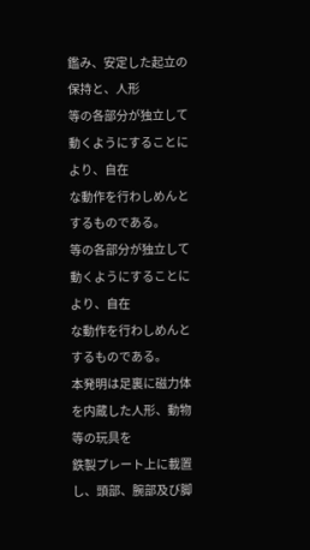鑑み、安定した起立の保持と、人形
等の各部分が独立して動くようにすることにより、自在
な動作を行わしめんとするものである。
等の各部分が独立して動くようにすることにより、自在
な動作を行わしめんとするものである。
本発明は足裏に磁力体を内蔵した人形、動物等の玩具を
鉄製プレート上に載置し、頭部、腕部及び脚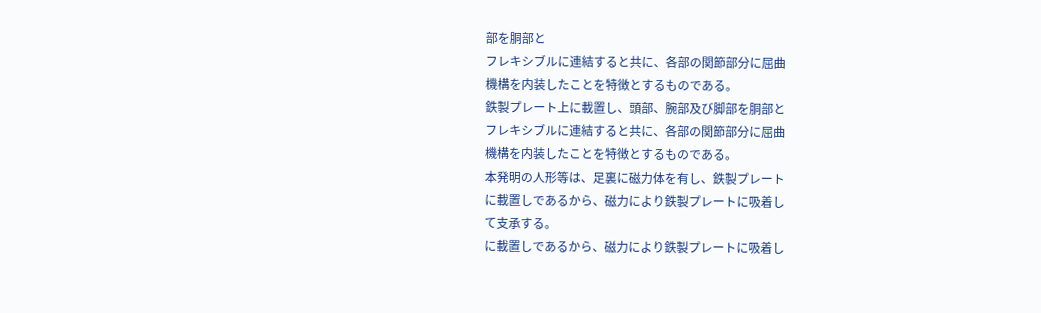部を胴部と
フレキシブルに連結すると共に、各部の関節部分に屈曲
機構を内装したことを特徴とするものである。
鉄製プレート上に載置し、頭部、腕部及び脚部を胴部と
フレキシブルに連結すると共に、各部の関節部分に屈曲
機構を内装したことを特徴とするものである。
本発明の人形等は、足裏に磁力体を有し、鉄製プレート
に載置しであるから、磁力により鉄製プレートに吸着し
て支承する。
に載置しであるから、磁力により鉄製プレートに吸着し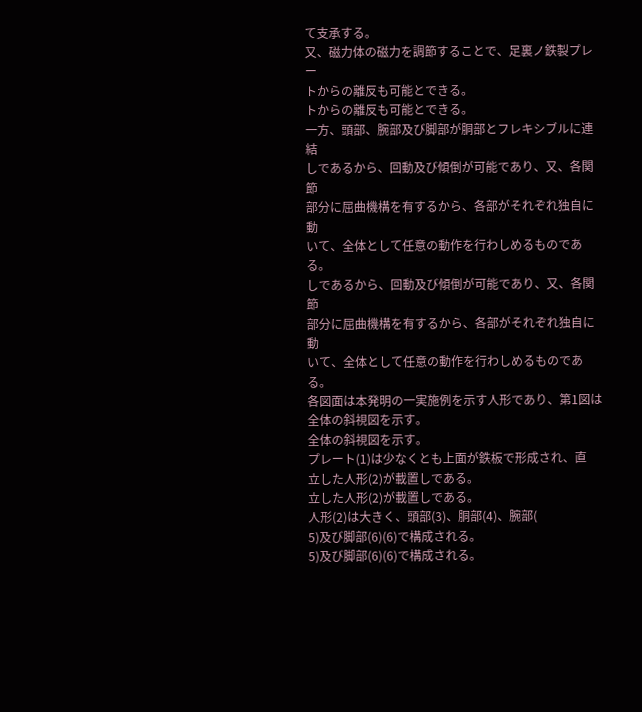て支承する。
又、磁力体の磁力を調節することで、足裏ノ鉄製プレー
トからの離反も可能とできる。
トからの離反も可能とできる。
一方、頭部、腕部及び脚部が胴部とフレキシブルに連結
しであるから、回動及び傾倒が可能であり、又、各関節
部分に屈曲機構を有するから、各部がそれぞれ独自に動
いて、全体として任意の動作を行わしめるものである。
しであるから、回動及び傾倒が可能であり、又、各関節
部分に屈曲機構を有するから、各部がそれぞれ独自に動
いて、全体として任意の動作を行わしめるものである。
各図面は本発明の一実施例を示す人形であり、第1図は
全体の斜視図を示す。
全体の斜視図を示す。
プレート(1)は少なくとも上面が鉄板で形成され、直
立した人形(2)が載置しである。
立した人形(2)が載置しである。
人形(2)は大きく、頭部(3)、胴部(4)、腕部(
5)及び脚部(6)(6)で構成される。
5)及び脚部(6)(6)で構成される。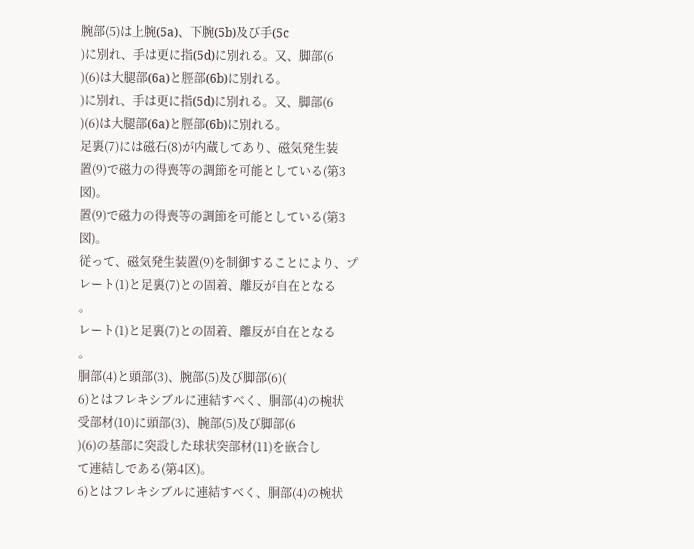腕部(5)は上腕(5a)、下腕(5b)及び手(5c
)に別れ、手は更に指(5d)に別れる。又、脚部(6
)(6)は大腿部(6a)と脛部(6b)に別れる。
)に別れ、手は更に指(5d)に別れる。又、脚部(6
)(6)は大腿部(6a)と脛部(6b)に別れる。
足裏(7)には磁石(8)が内蔵してあり、磁気発生装
置(9)で磁力の得喪等の調節を可能としている(第3
図)。
置(9)で磁力の得喪等の調節を可能としている(第3
図)。
従って、磁気発生装置(9)を制御することにより、プ
レート(1)と足裏(7)との固着、離反が自在となる
。
レート(1)と足裏(7)との固着、離反が自在となる
。
胴部(4)と頭部(3)、腕部(5)及び脚部(6)(
6)とはフレキシブルに連結すべく、胴部(4)の椀状
受部材(10)に頭部(3)、腕部(5)及び脚部(6
)(6)の基部に突設した球状突部材(11)を嵌合し
て連結しである(第4区)。
6)とはフレキシブルに連結すべく、胴部(4)の椀状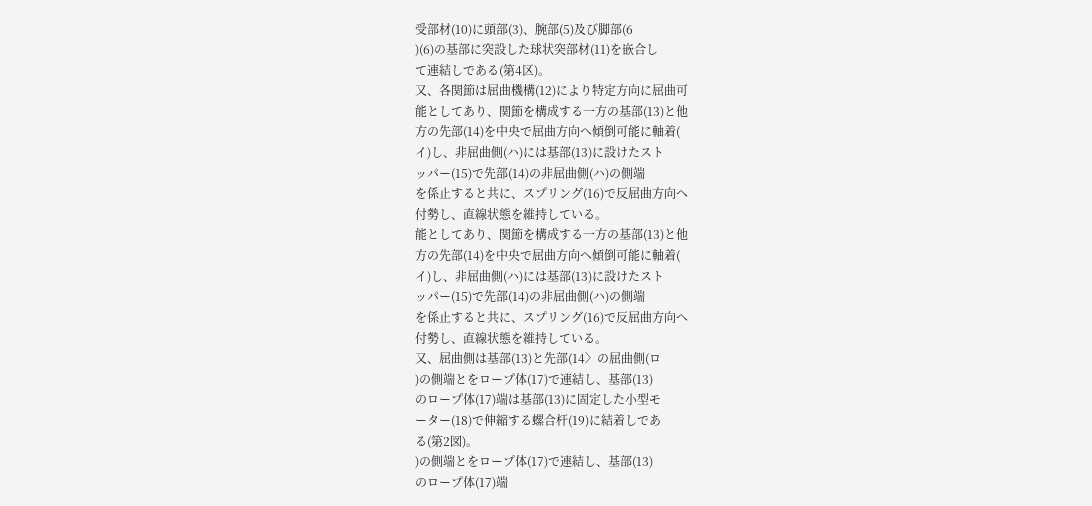受部材(10)に頭部(3)、腕部(5)及び脚部(6
)(6)の基部に突設した球状突部材(11)を嵌合し
て連結しである(第4区)。
又、各関節は屈曲機構(12)により特定方向に屈曲可
能としてあり、関節を構成する一方の基部(13)と他
方の先部(14)を中央で屈曲方向へ傾倒可能に軸着(
イ)し、非屈曲側(ハ)には基部(13)に設けたスト
ッパー(15)で先部(14)の非屈曲側(ハ)の側端
を係止すると共に、スプリング(16)で反屈曲方向へ
付勢し、直線状態を維持している。
能としてあり、関節を構成する一方の基部(13)と他
方の先部(14)を中央で屈曲方向へ傾倒可能に軸着(
イ)し、非屈曲側(ハ)には基部(13)に設けたスト
ッパー(15)で先部(14)の非屈曲側(ハ)の側端
を係止すると共に、スプリング(16)で反屈曲方向へ
付勢し、直線状態を維持している。
又、屈曲側は基部(13)と先部(14〉の屈曲側(ロ
)の側端とをロープ体(17)で連結し、基部(13)
のロープ体(17)端は基部(13)に固定した小型モ
ーター(18)で伸縮する螺合杆(19)に結着しであ
る(第2図)。
)の側端とをロープ体(17)で連結し、基部(13)
のロープ体(17)端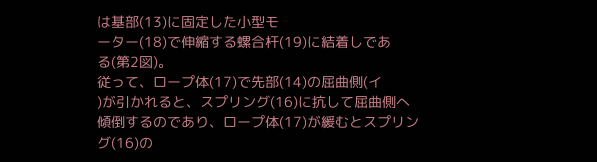は基部(13)に固定した小型モ
ーター(18)で伸縮する螺合杆(19)に結着しであ
る(第2図)。
従って、ロープ体(17)で先部(14)の屈曲側(イ
)が引かれると、スプリング(16)に抗して屈曲側へ
傾倒するのであり、ロープ体(17)が緩むとスプリン
グ(16)の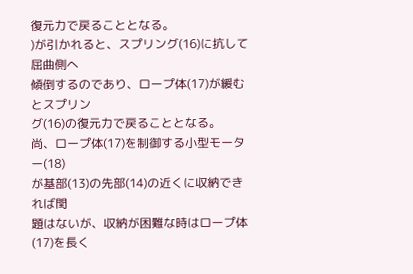復元力で戻ることとなる。
)が引かれると、スプリング(16)に抗して屈曲側へ
傾倒するのであり、ロープ体(17)が緩むとスプリン
グ(16)の復元力で戻ることとなる。
尚、ロープ体(17)を制御する小型モーター(18)
が基部(13)の先部(14)の近くに収納できれば閏
題はないが、収納が困難な時はロープ体(17)を長く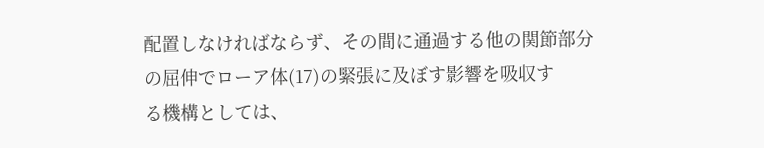配置しなければならず、その間に通過する他の関節部分
の屈伸でローア体(17)の緊張に及ぼす影響を吸収す
る機構としては、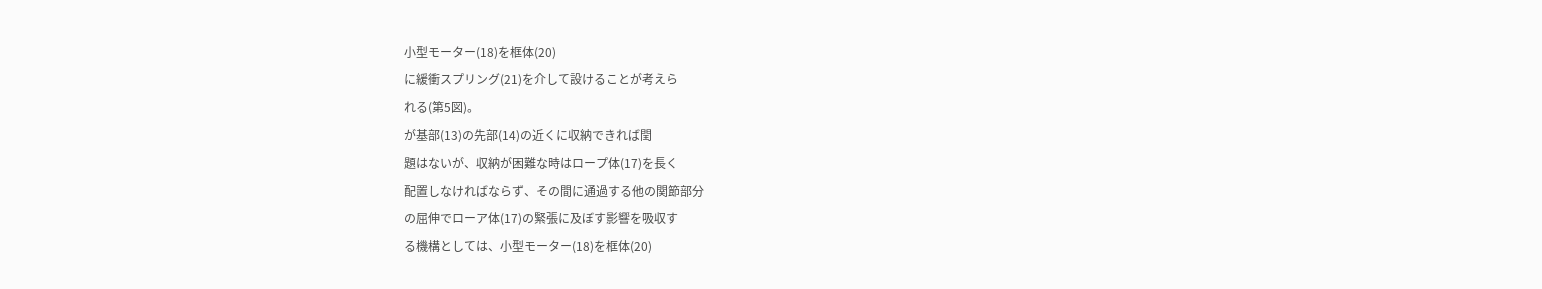小型モーター(18)を框体(20)
に緩衝スプリング(21)を介して設けることが考えら
れる(第5図)。
が基部(13)の先部(14)の近くに収納できれば閏
題はないが、収納が困難な時はロープ体(17)を長く
配置しなければならず、その間に通過する他の関節部分
の屈伸でローア体(17)の緊張に及ぼす影響を吸収す
る機構としては、小型モーター(18)を框体(20)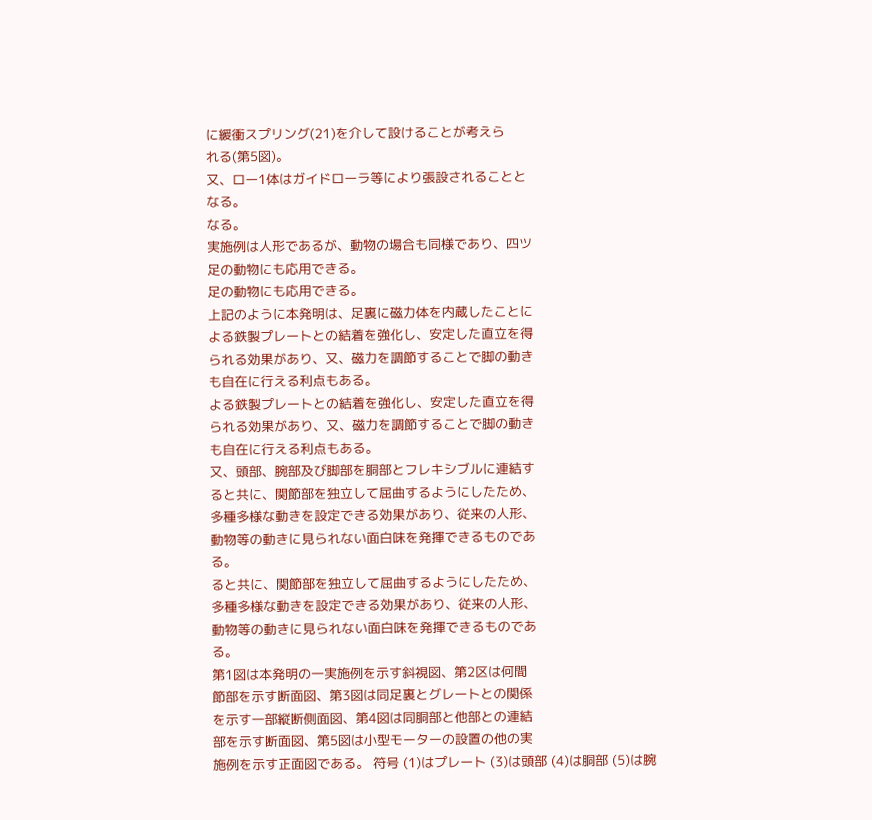に緩衝スプリング(21)を介して設けることが考えら
れる(第5図)。
又、ロー1体はガイドローラ等により張設されることと
なる。
なる。
実施例は人形であるが、動物の場合も同様であり、四ツ
足の動物にも応用できる。
足の動物にも応用できる。
上記のように本発明は、足裏に磁力体を内蔵したことに
よる鉄製プレートとの結着を強化し、安定した直立を得
られる効果があり、又、磁力を調節することで脚の動き
も自在に行える利点もある。
よる鉄製プレートとの結着を強化し、安定した直立を得
られる効果があり、又、磁力を調節することで脚の動き
も自在に行える利点もある。
又、頭部、腕部及び脚部を胴部とフレキシブルに連結す
ると共に、関節部を独立して屈曲するようにしたため、
多種多様な動きを設定できる効果があり、従来の人形、
動物等の動きに見られない面白味を発揮できるものであ
る。
ると共に、関節部を独立して屈曲するようにしたため、
多種多様な動きを設定できる効果があり、従来の人形、
動物等の動きに見られない面白味を発揮できるものであ
る。
第1図は本発明の一実施例を示す斜視図、第2区は何間
節部を示す断面図、第3図は同足裏とグレートとの関係
を示す一部縦断側面図、第4図は同胴部と他部との連結
部を示す断面図、第5図は小型モーターの設置の他の実
施例を示す正面図である。 符号 (1)はプレート (3)は頭部 (4)は胴部 (5)は腕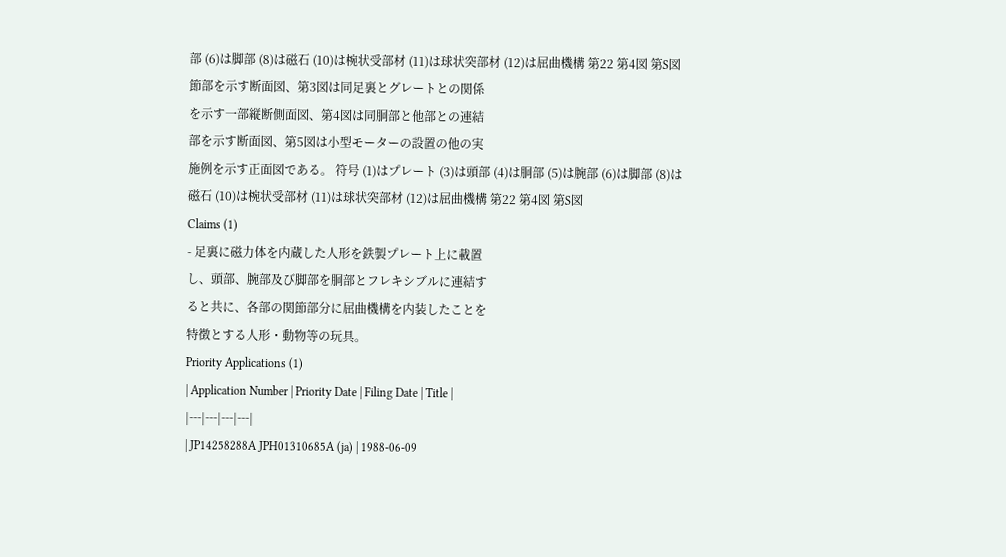部 (6)は脚部 (8)は磁石 (10)は椀状受部材 (11)は球状突部材 (12)は屈曲機構 第22 第4図 第S図
節部を示す断面図、第3図は同足裏とグレートとの関係
を示す一部縦断側面図、第4図は同胴部と他部との連結
部を示す断面図、第5図は小型モーターの設置の他の実
施例を示す正面図である。 符号 (1)はプレート (3)は頭部 (4)は胴部 (5)は腕部 (6)は脚部 (8)は磁石 (10)は椀状受部材 (11)は球状突部材 (12)は屈曲機構 第22 第4図 第S図
Claims (1)
- 足裏に磁力体を内蔵した人形を鉄製プレート上に載置
し、頭部、腕部及び脚部を胴部とフレキシブルに連結す
ると共に、各部の関節部分に屈曲機構を内装したことを
特徴とする人形・動物等の玩具。
Priority Applications (1)
| Application Number | Priority Date | Filing Date | Title |
|---|---|---|---|
| JP14258288A JPH01310685A (ja) | 1988-06-09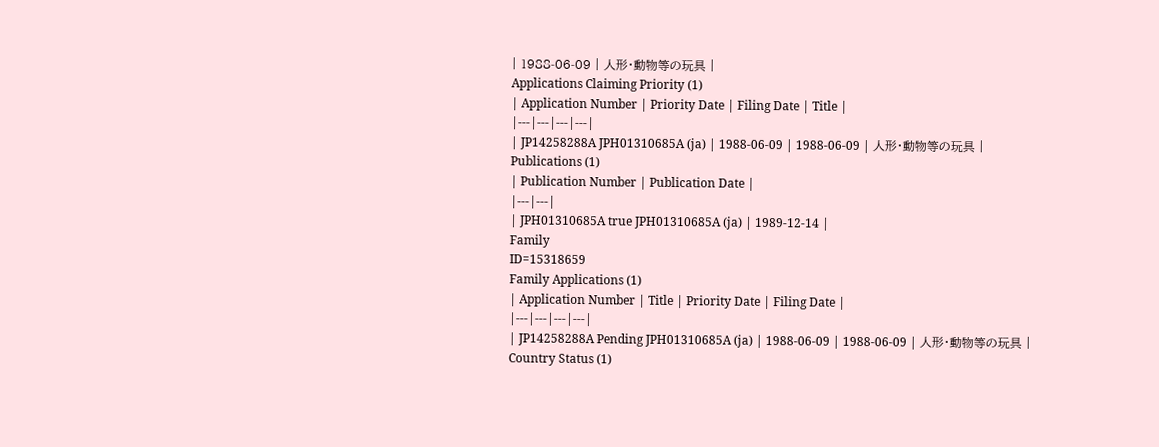| 1988-06-09 | 人形・動物等の玩具 |
Applications Claiming Priority (1)
| Application Number | Priority Date | Filing Date | Title |
|---|---|---|---|
| JP14258288A JPH01310685A (ja) | 1988-06-09 | 1988-06-09 | 人形・動物等の玩具 |
Publications (1)
| Publication Number | Publication Date |
|---|---|
| JPH01310685A true JPH01310685A (ja) | 1989-12-14 |
Family
ID=15318659
Family Applications (1)
| Application Number | Title | Priority Date | Filing Date |
|---|---|---|---|
| JP14258288A Pending JPH01310685A (ja) | 1988-06-09 | 1988-06-09 | 人形・動物等の玩具 |
Country Status (1)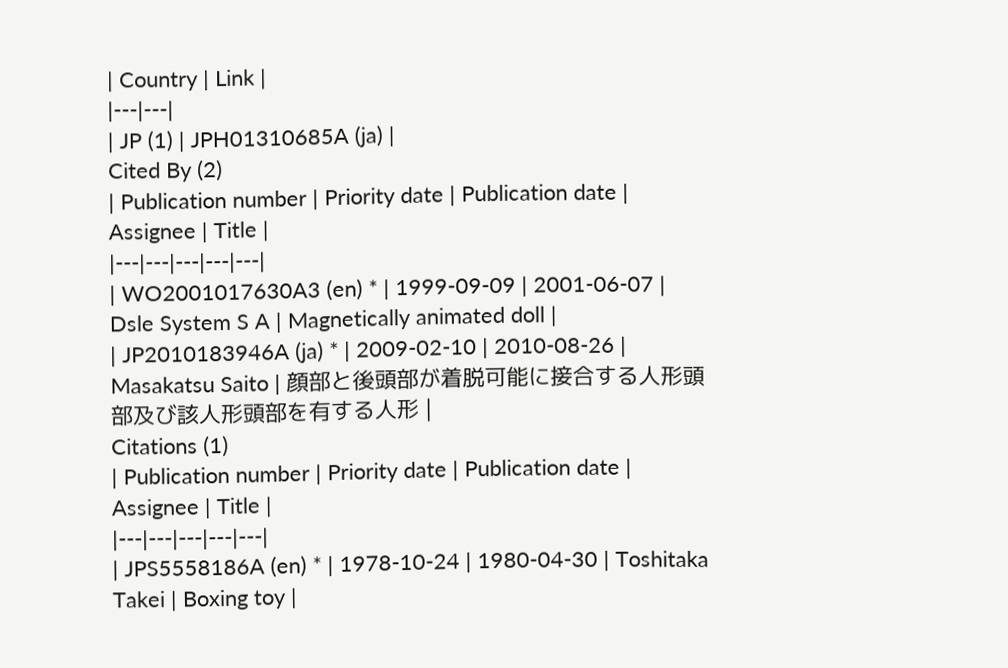| Country | Link |
|---|---|
| JP (1) | JPH01310685A (ja) |
Cited By (2)
| Publication number | Priority date | Publication date | Assignee | Title |
|---|---|---|---|---|
| WO2001017630A3 (en) * | 1999-09-09 | 2001-06-07 | Dsle System S A | Magnetically animated doll |
| JP2010183946A (ja) * | 2009-02-10 | 2010-08-26 | Masakatsu Saito | 顔部と後頭部が着脱可能に接合する人形頭部及び該人形頭部を有する人形 |
Citations (1)
| Publication number | Priority date | Publication date | Assignee | Title |
|---|---|---|---|---|
| JPS5558186A (en) * | 1978-10-24 | 1980-04-30 | Toshitaka Takei | Boxing toy |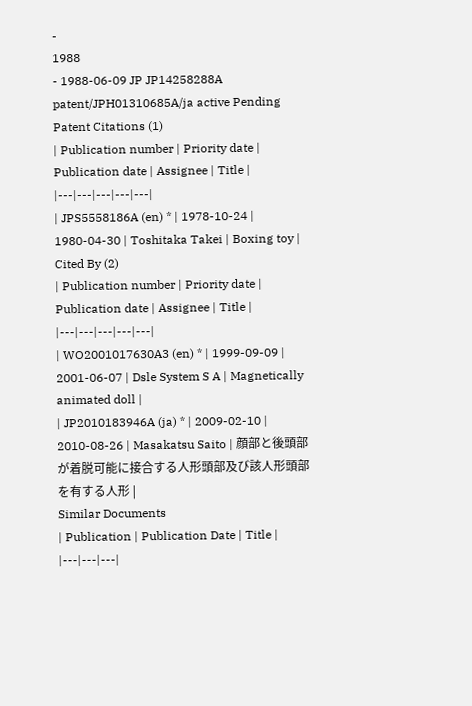-
1988
- 1988-06-09 JP JP14258288A patent/JPH01310685A/ja active Pending
Patent Citations (1)
| Publication number | Priority date | Publication date | Assignee | Title |
|---|---|---|---|---|
| JPS5558186A (en) * | 1978-10-24 | 1980-04-30 | Toshitaka Takei | Boxing toy |
Cited By (2)
| Publication number | Priority date | Publication date | Assignee | Title |
|---|---|---|---|---|
| WO2001017630A3 (en) * | 1999-09-09 | 2001-06-07 | Dsle System S A | Magnetically animated doll |
| JP2010183946A (ja) * | 2009-02-10 | 2010-08-26 | Masakatsu Saito | 顔部と後頭部が着脱可能に接合する人形頭部及び該人形頭部を有する人形 |
Similar Documents
| Publication | Publication Date | Title |
|---|---|---|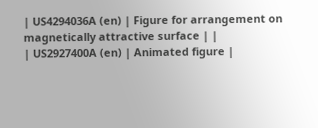| US4294036A (en) | Figure for arrangement on magnetically attractive surface | |
| US2927400A (en) | Animated figure |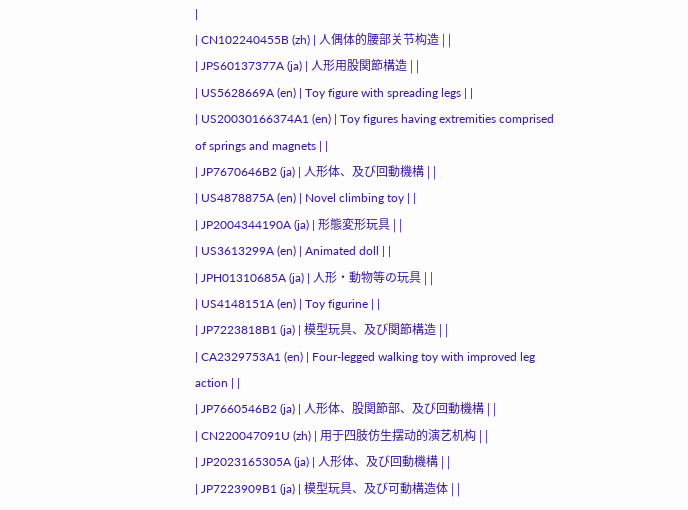|
| CN102240455B (zh) | 人偶体的腰部关节构造 | |
| JPS60137377A (ja) | 人形用股関節構造 | |
| US5628669A (en) | Toy figure with spreading legs | |
| US20030166374A1 (en) | Toy figures having extremities comprised of springs and magnets | |
| JP7670646B2 (ja) | 人形体、及び回動機構 | |
| US4878875A (en) | Novel climbing toy | |
| JP2004344190A (ja) | 形態変形玩具 | |
| US3613299A (en) | Animated doll | |
| JPH01310685A (ja) | 人形・動物等の玩具 | |
| US4148151A (en) | Toy figurine | |
| JP7223818B1 (ja) | 模型玩具、及び関節構造 | |
| CA2329753A1 (en) | Four-legged walking toy with improved leg action | |
| JP7660546B2 (ja) | 人形体、股関節部、及び回動機構 | |
| CN220047091U (zh) | 用于四肢仿生摆动的演艺机构 | |
| JP2023165305A (ja) | 人形体、及び回動機構 | |
| JP7223909B1 (ja) | 模型玩具、及び可動構造体 | |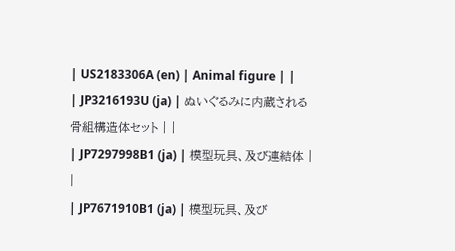| US2183306A (en) | Animal figure | |
| JP3216193U (ja) | ぬいぐるみに内蔵される骨組構造体セット | |
| JP7297998B1 (ja) | 模型玩具、及び連結体 | |
| JP7671910B1 (ja) | 模型玩具、及び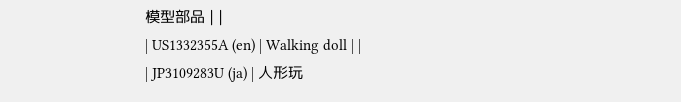模型部品 | |
| US1332355A (en) | Walking doll | |
| JP3109283U (ja) | 人形玩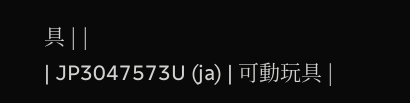具 | |
| JP3047573U (ja) | 可動玩具 |